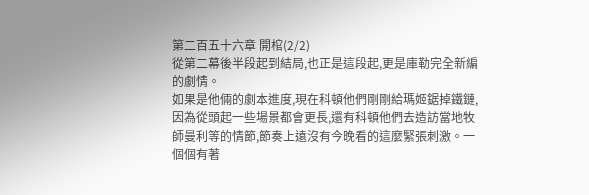第二百五十六章 開棺(2/2)
從第二幕後半段起到結局,也正是這段起,更是庫勒完全新編的劇情。
如果是他倆的劇本進度,現在科頓他們剛剛給瑪姬鋸掉鐵鏈,因為從頭起一些場景都會更長,還有科頓他們去造訪當地牧師曼利等的情節,節奏上遠沒有今晚看的這麼緊張刺激。一個個有著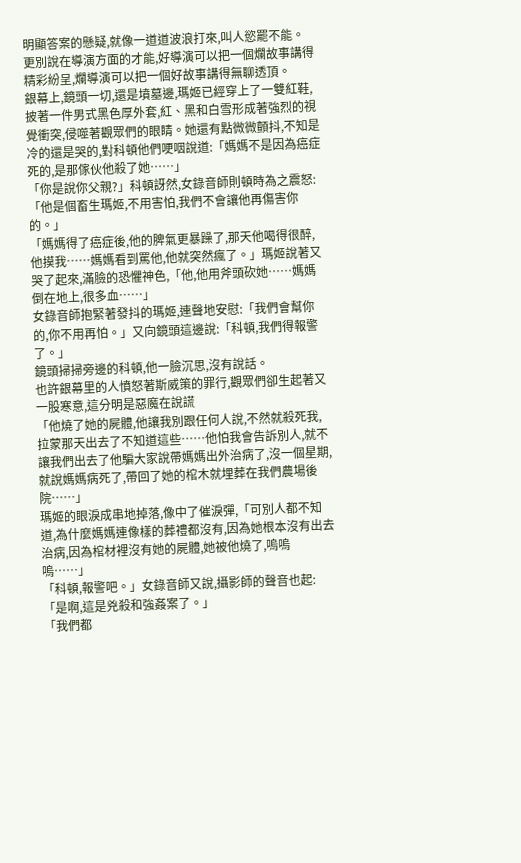明顯答案的懸疑,就像一道道波浪打來,叫人慾罷不能。
更別說在導演方面的才能,好導演可以把一個爛故事講得精彩紛呈,爛導演可以把一個好故事講得無聊透頂。
銀幕上,鏡頭一切,還是墳墓邊,瑪姬已經穿上了一雙紅鞋,披著一件男式黑色厚外套,紅、黑和白雪形成著強烈的視覺衝突,侵噬著觀眾們的眼睛。她還有點微微顫抖,不知是冷的還是哭的,對科頓他們哽咽說道:「媽媽不是因為癌症死的,是那傢伙他殺了她……」
「你是說你父親?」科頓訝然,女錄音師則頓時為之震怒:「他是個畜生瑪姬,不用害怕,我們不會讓他再傷害你的。」
「媽媽得了癌症後,他的脾氣更暴躁了,那天他喝得很醉,他摸我……媽媽看到罵他,他就突然瘋了。」瑪姬說著又哭了起來,滿臉的恐懼神色,「他,他用斧頭砍她……媽媽倒在地上,很多血……」
女錄音師抱緊著發抖的瑪姬,連聲地安慰:「我們會幫你的,你不用再怕。」又向鏡頭這邊說:「科頓,我們得報警了。」
鏡頭掃掃旁邊的科頓,他一臉沉思,沒有說話。
也許銀幕里的人憤怒著斯威策的罪行,觀眾們卻生起著又一股寒意,這分明是惡魔在說謊
「他燒了她的屍體,他讓我別跟任何人說,不然就殺死我,拉蒙那天出去了不知道這些……他怕我會告訴別人,就不讓我們出去了他騙大家說帶媽媽出外治病了,沒一個星期,就說媽媽病死了,帶回了她的棺木就埋葬在我們農場後院……」
瑪姬的眼淚成串地掉落,像中了催淚彈,「可別人都不知道,為什麼媽媽連像樣的葬禮都沒有,因為她根本沒有出去治病,因為棺材裡沒有她的屍體,她被他燒了,嗚嗚嗚……」
「科頓,報警吧。」女錄音師又說,攝影師的聲音也起:「是啊,這是兇殺和強姦案了。」
「我們都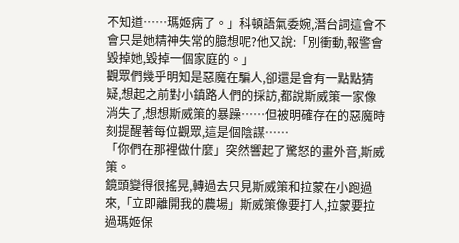不知道……瑪姬病了。」科頓語氣委婉,潛台詞這會不會只是她精神失常的臆想呢?他又說:「別衝動,報警會毀掉她,毀掉一個家庭的。」
觀眾們幾乎明知是惡魔在騙人,卻還是會有一點點猜疑,想起之前對小鎮路人們的採訪,都說斯威策一家像消失了,想想斯威策的暴躁……但被明確存在的惡魔時刻提醒著每位觀眾,這是個陰謀……
「你們在那裡做什麼」突然響起了驚怒的畫外音,斯威策。
鏡頭變得很搖晃,轉過去只見斯威策和拉蒙在小跑過來,「立即離開我的農場」斯威策像要打人,拉蒙要拉過瑪姬保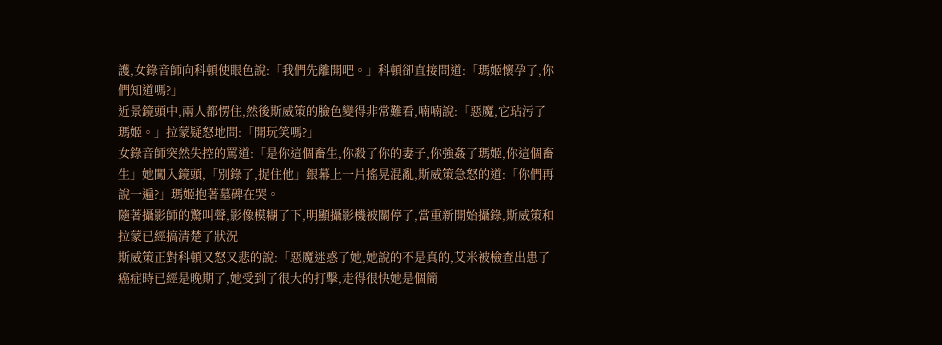護,女錄音師向科頓使眼色說:「我們先離開吧。」科頓卻直接問道:「瑪姬懷孕了,你們知道嗎?」
近景鏡頭中,兩人都愣住,然後斯威策的臉色變得非常難看,喃喃說:「惡魔,它玷污了瑪姬。」拉蒙疑怒地問:「開玩笑嗎?」
女錄音師突然失控的罵道:「是你這個畜生,你殺了你的妻子,你強姦了瑪姬,你這個畜生」她闖入鏡頭,「別錄了,捉住他」銀幕上一片搖晃混亂,斯威策急怒的道:「你們再說一遍?」瑪姬抱著墓碑在哭。
隨著攝影師的驚叫聲,影像模糊了下,明顯攝影機被關停了,當重新開始攝錄,斯威策和拉蒙已經搞清楚了狀況
斯威策正對科頓又怒又悲的說:「惡魔迷惑了她,她說的不是真的,艾米被檢查出患了癌症時已經是晚期了,她受到了很大的打擊,走得很快她是個簡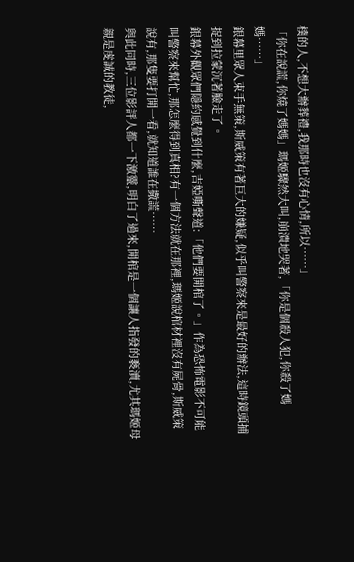樸的人,不想大辦葬禮,我那時也沒有心情,所以……」
「你在說謊,你燒了媽媽」瑪姬驟然大叫,崩潰地哭著,「你是個殺人犯,你殺了媽媽……」
銀幕里眾人束手無策,斯威策有著巨大的嫌疑,似乎叫警察來是最好的辦法,這時鏡頭捕捉到拉蒙沉著臉走了。
銀幕外觀眾們隱約感覺到什麼,吉婭嘶聲道:「他們要開棺了。」作為恐怖電影不可能叫警察來幫忙,那怎麼得到真相?有一個方法就在那裡,瑪姬說棺材裡沒有屍骨,斯威策說有,那隻要打開一看,就知道誰在撒謊……
與此同時,三位影評人都一下激靈,明白了過來,開棺是一個讓人指發的褻瀆,尤其瑪姬母親是虔誠的教徒,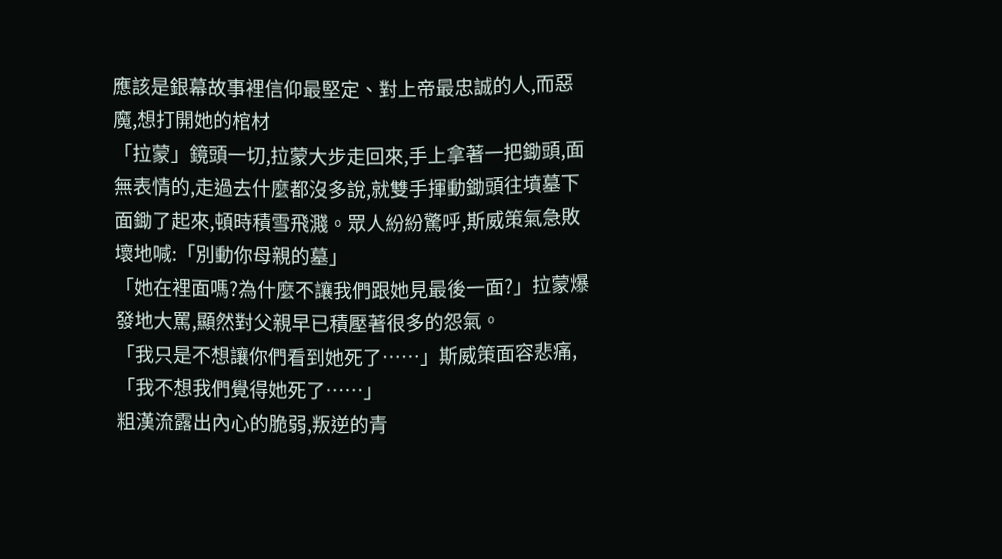應該是銀幕故事裡信仰最堅定、對上帝最忠誠的人,而惡魔,想打開她的棺材
「拉蒙」鏡頭一切,拉蒙大步走回來,手上拿著一把鋤頭,面無表情的,走過去什麼都沒多說,就雙手揮動鋤頭往墳墓下面鋤了起來,頓時積雪飛濺。眾人紛紛驚呼,斯威策氣急敗壞地喊:「別動你母親的墓」
「她在裡面嗎?為什麼不讓我們跟她見最後一面?」拉蒙爆發地大罵,顯然對父親早已積壓著很多的怨氣。
「我只是不想讓你們看到她死了……」斯威策面容悲痛,「我不想我們覺得她死了……」
粗漢流露出內心的脆弱,叛逆的青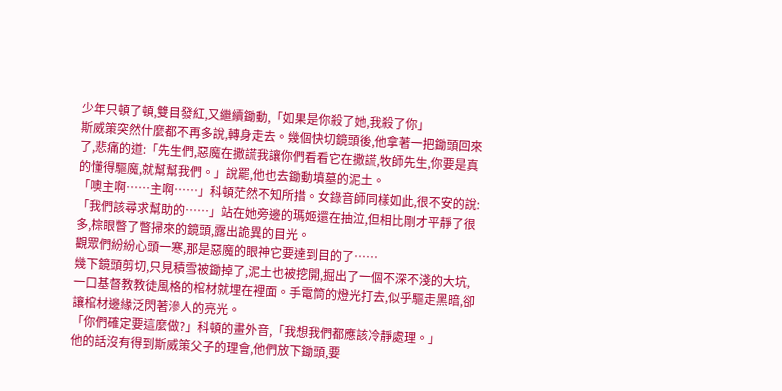少年只頓了頓,雙目發紅,又繼續鋤動,「如果是你殺了她,我殺了你」
斯威策突然什麼都不再多說,轉身走去。幾個快切鏡頭後,他拿著一把鋤頭回來了,悲痛的道:「先生們,惡魔在撒謊我讓你們看看它在撒謊,牧師先生,你要是真的懂得驅魔,就幫幫我們。」說罷,他也去鋤動墳墓的泥土。
「噢主啊……主啊……」科頓茫然不知所措。女錄音師同樣如此,很不安的說:「我們該尋求幫助的……」站在她旁邊的瑪姬還在抽泣,但相比剛才平靜了很多,棕眼瞥了瞥掃來的鏡頭,露出詭異的目光。
觀眾們紛紛心頭一寒,那是惡魔的眼神它要達到目的了……
幾下鏡頭剪切,只見積雪被鋤掉了,泥土也被挖開,掘出了一個不深不淺的大坑,一口基督教教徒風格的棺材就埋在裡面。手電筒的燈光打去,似乎驅走黑暗,卻讓棺材邊緣泛閃著滲人的亮光。
「你們確定要這麼做?」科頓的畫外音,「我想我們都應該冷靜處理。」
他的話沒有得到斯威策父子的理會,他們放下鋤頭,要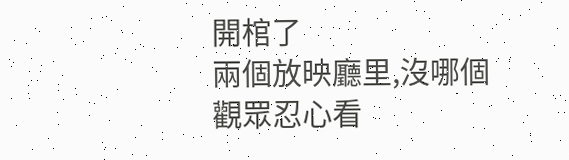開棺了
兩個放映廳里,沒哪個觀眾忍心看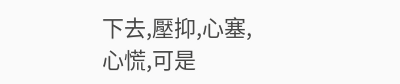下去,壓抑,心塞,心慌,可是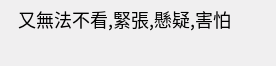又無法不看,緊張,懸疑,害怕